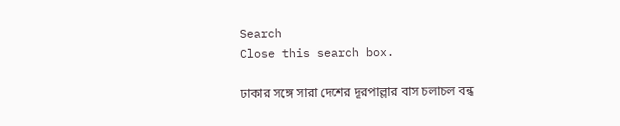Search
Close this search box.

ঢাকার সঙ্গে সারা দেশের দূরপাল্লার বাস চলাচল বন্ধ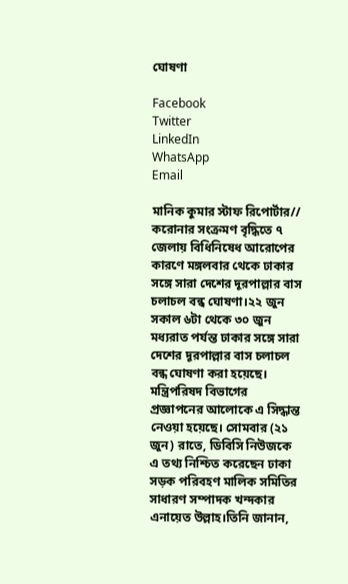ঘোষণা

Facebook
Twitter
LinkedIn
WhatsApp
Email

মানিক কুমার স্টাফ রিপোর্টার// করোনার সংক্রমণ বৃদ্ধিতে ৭ জেলায় বিধিনিষেধ আরোপের কারণে মঙ্গলবার থেকে ঢাকার সঙ্গে সারা দেশের দূরপাল্লার বাস চলাচল বন্ধ ঘোষণা।২২ জুন সকাল ৬টা থেকে ৩০ জুন মধ্যরাত পর্যন্ত ঢাকার সঙ্গে সারা দেশের দূরপাল্লার বাস চলাচল বন্ধ ঘোষণা করা হয়েছে। মন্ত্রিপরিষদ বিভাগের প্রজ্ঞাপনের আলোকে এ সিদ্ধান্ত নেওয়া হয়েছে। সোমবার (২১ জুন) রাতে, ডিবিসি নিউজকে এ তথ্য নিশ্চিত করেছেন ঢাকা সড়ক পরিবহণ মালিক সমিতির সাধারণ সম্পাদক খন্দকার এনায়েত উল্লাহ।তিনি জানান,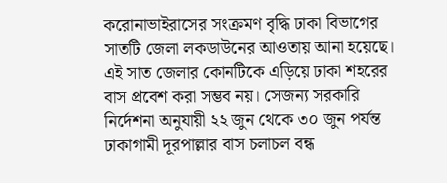করোনাভাইরাসের সংক্রমণ বৃদ্ধি ঢাকা বিভাগের সাতটি জেলা লকডাউনের আওতায় আনা হয়েছে। এই সাত জেলার কোনটিকে এড়িয়ে ঢাকা শহরের বাস প্রবেশ করা সম্ভব নয়। সেজন্য সরকারি নির্দেশনা অনুযায়ী ২২ জুন থেকে ৩০ জুন পর্যন্ত ঢাকাগামী দূরপাল্লার বাস চলাচল বন্ধ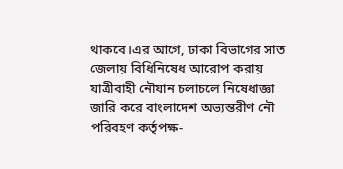থাকবে।এর আগে, ঢাকা বিভাগের সাত জেলায় বিধিনিষেধ আরোপ করায় যাত্রীবাহী নৌযান চলাচলে নিষেধাজ্ঞা জারি করে বাংলাদেশ অভ্যন্তরীণ নৌ পরিবহণ কর্তৃপক্ষ-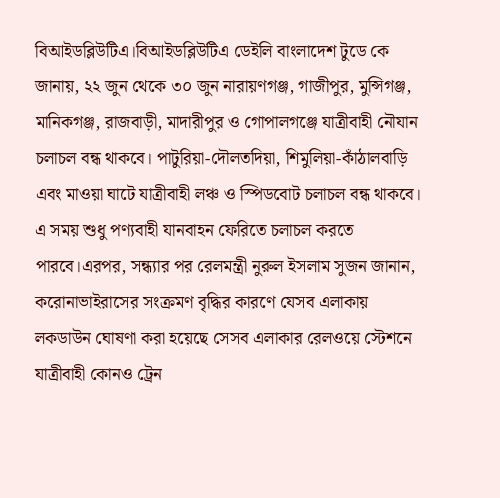বিআইডব্লিউটিএ।বিআইডব্লিউটিএ ডেইলি বাংলাদেশ টুডে কে জানায়, ২২ জুন থেকে ৩০ জুন নারায়ণগঞ্জ, গাজীপুর, মুন্সিগঞ্জ, মানিকগঞ্জ, রাজবাড়ী, মাদারীপুর ও গোপালগঞ্জে যাত্রীবাহী নৌযান চলাচল বন্ধ থাকবে। পাটুরিয়া-দৌলতদিয়া, শিমুলিয়া-কাঁঠালবাড়ি এবং মাওয়া ঘাটে যাত্রীবাহী লঞ্চ ও স্পিডবোট চলাচল বন্ধ থাকবে। এ সময় শুধু পণ্যবাহী যানবাহন ফেরিতে চলাচল করতে পারবে।এরপর, সন্ধ্যার পর রেলমন্ত্রী নুরুল ইসলাম সুজন জানান, করোনাভাইরাসের সংক্রমণ বৃদ্ধির কারণে যেসব এলাকায় লকডাউন ঘোষণা করা হয়েছে সেসব এলাকার রেলওয়ে স্টেশনে যাত্রীবাহী কোনও ট্রেন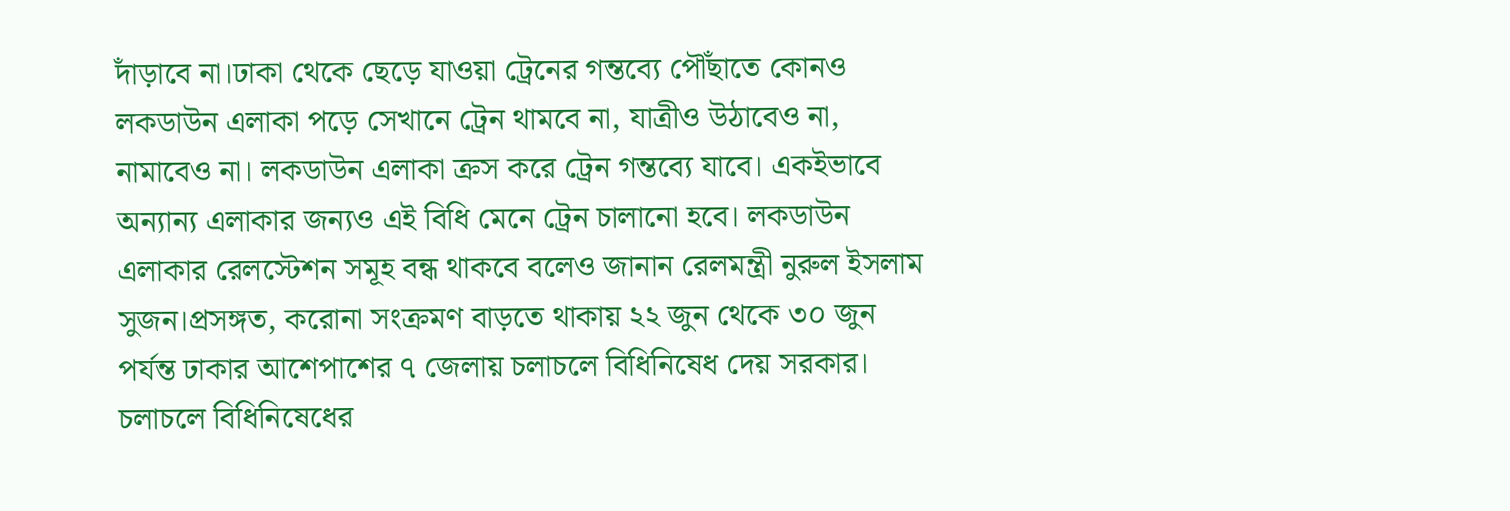দাঁড়াবে না।ঢাকা থেকে ছেড়ে যাওয়া ট্রেনের গন্তব্যে পৌঁছাতে কোনও লকডাউন এলাকা পড়ে সেখানে ট্রেন থামবে না, যাত্রীও উঠাবেও না, নামাবেও না। লকডাউন এলাকা ক্রস করে ট্রেন গন্তব্যে যাবে। একইভাবে অন্যান্য এলাকার জন্যও এই বিধি মেনে ট্রেন চালানো হবে। লকডাউন এলাকার রেলস্টেশন সমূহ বন্ধ থাকবে বলেও জানান রেলমন্ত্রী নুরুল ইসলাম সুজন।প্রসঙ্গত, করোনা সংক্রমণ বাড়তে থাকায় ২২ জুন থেকে ৩০ জুন পর্যন্ত ঢাকার আশেপাশের ৭ জেলায় চলাচলে বিধিনিষেধ দেয় সরকার। চলাচলে বিধিনিষেধের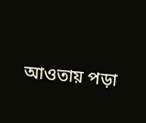আওতায় পড়া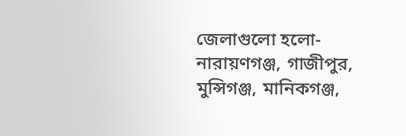জেলাগুলো হলো- নারায়ণগঞ্জ, গাজীপুর, মুন্সিগঞ্জ, মানিকগঞ্জ,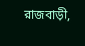রাজবাড়ী,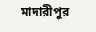মাদারীপুর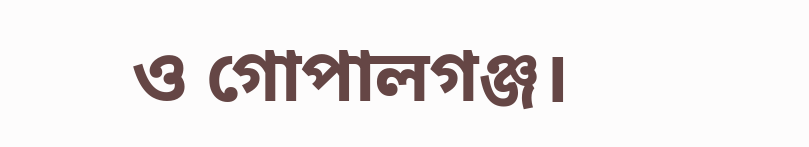ও গোপালগঞ্জ।